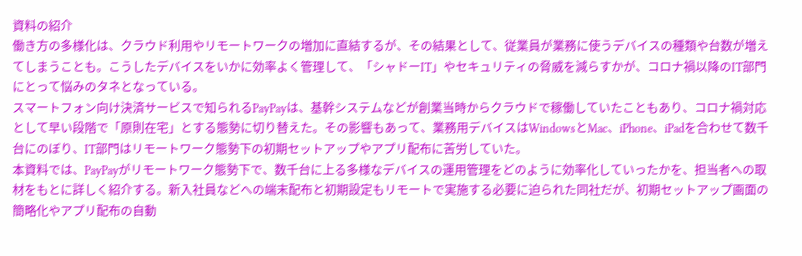資料の紹介
働き方の多様化は、クラウド利用やリモートワークの増加に直結するが、その結果として、従業員が業務に使うデバイスの種類や台数が増えてしまうことも。こうしたデバイスをいかに効率よく管理して、「シャドーIT」やセキュリティの脅威を減らすかが、コロナ禍以降のIT部門にとって悩みのタネとなっている。
スマートフォン向け決済サービスで知られるPayPayは、基幹システムなどが創業当時からクラウドで稼働していたこともあり、コロナ禍対応として早い段階で「原則在宅」とする態勢に切り替えた。その影響もあって、業務用デバイスはWindowsとMac、iPhone、iPadを合わせて数千台にのぼり、IT部門はリモートワーク態勢下の初期セットアップやアプリ配布に苦労していた。
本資料では、PayPayがリモートワーク態勢下で、数千台に上る多様なデバイスの運用管理をどのように効率化していったかを、担当者への取材をもとに詳しく紹介する。新入社員などへの端末配布と初期設定もリモートで実施する必要に迫られた同社だが、初期セットアップ画面の簡略化やアプリ配布の自動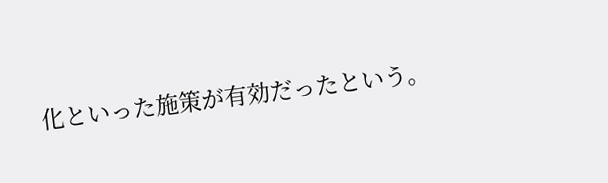化といった施策が有効だったという。